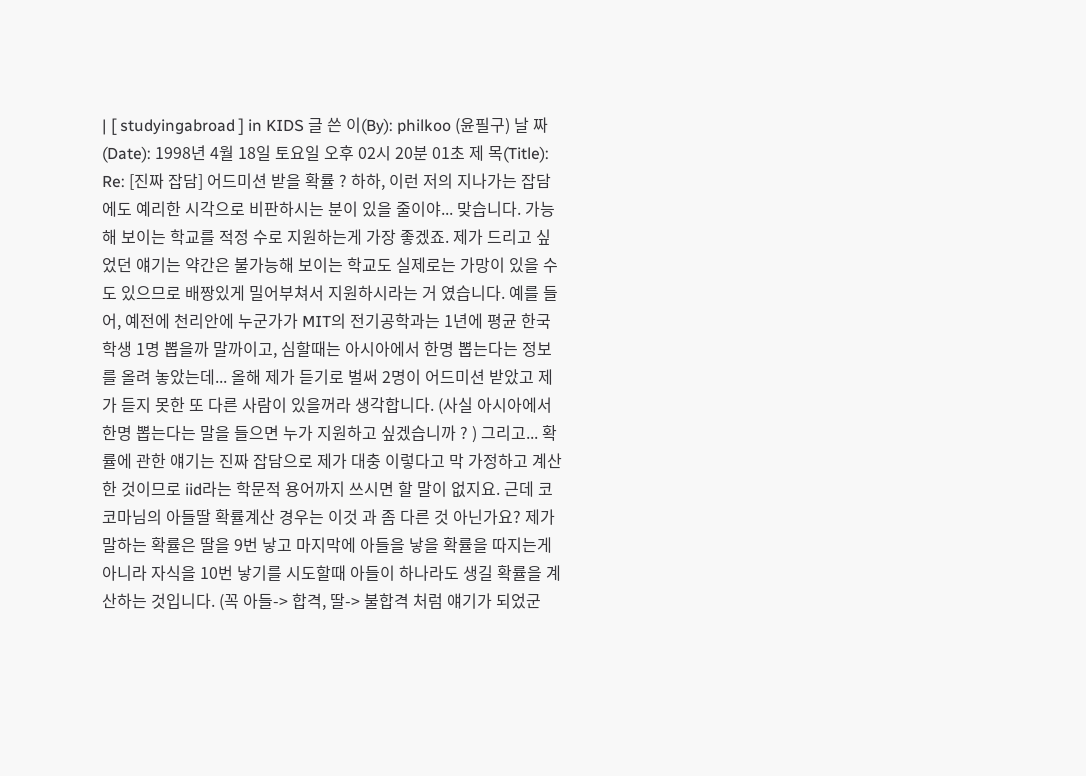| [ studyingabroad ] in KIDS 글 쓴 이(By): philkoo (윤필구) 날 짜 (Date): 1998년 4월 18일 토요일 오후 02시 20분 01초 제 목(Title): Re: [진짜 잡담] 어드미션 받을 확률 ? 하하, 이런 저의 지나가는 잡담에도 예리한 시각으로 비판하시는 분이 있을 줄이야... 맞습니다. 가능해 보이는 학교를 적정 수로 지원하는게 가장 좋겠죠. 제가 드리고 싶었던 얘기는 약간은 불가능해 보이는 학교도 실제로는 가망이 있을 수도 있으므로 배짱있게 밀어부쳐서 지원하시라는 거 였습니다. 예를 들어, 예전에 천리안에 누군가가 MIT의 전기공학과는 1년에 평균 한국학생 1명 뽑을까 말까이고, 심할때는 아시아에서 한명 뽑는다는 정보를 올려 놓았는데... 올해 제가 듣기로 벌써 2명이 어드미션 받았고 제가 듣지 못한 또 다른 사람이 있을꺼라 생각합니다. (사실 아시아에서 한명 뽑는다는 말을 들으면 누가 지원하고 싶겠습니까 ? ) 그리고... 확률에 관한 얘기는 진짜 잡담으로 제가 대충 이렇다고 막 가정하고 계산 한 것이므로 iid라는 학문적 용어까지 쓰시면 할 말이 없지요. 근데 코코마님의 아들딸 확률계산 경우는 이것 과 좀 다른 것 아닌가요? 제가 말하는 확률은 딸을 9번 낳고 마지막에 아들을 낳을 확률을 따지는게 아니라 자식을 10번 낳기를 시도할때 아들이 하나라도 생길 확률을 계산하는 것입니다. (꼭 아들-> 합격, 딸-> 불합격 처럼 얘기가 되었군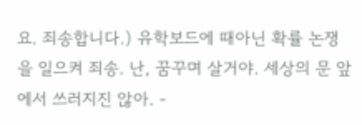요. 죄송합니다.) 유학보드에 때아닌 확률 논쟁을 일으켜 죄송. 난, 꿈꾸며 살거야. 세상의 문 앞에서 쓰러지진 않아. -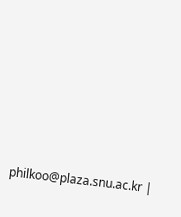philkoo@plaza.snu.ac.kr |